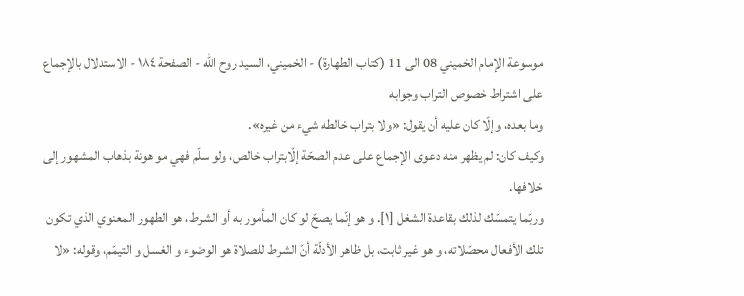موسوعة الإمام الخميني 08 الى 11 (كتاب الطهارة) - الخميني، السيد روح الله - الصفحة ١٨٤ - الاستدلال بالإجماع على اشتراط خصوص التراب وجوابه
وما بعده، وإلّا كان عليه أن يقول: «ولا بتراب خالطه شيء من غيره».
وكيف كان: لم يظهر منه دعوى الإجماع على عدم الصحّة إلّابتراب خالص، ولو سلّم فهي مو هونة بذهاب المشهور إلى خلافها.
وربّما يتمسّك لذلك بقاعدة الشغل [١]. و هو إنّما يصحّ لو كان المأمور به أو الشرط، هو الطهور المعنوي الذي تكون تلك الأفعال محصّلاته، و هو غير ثابت، بل ظاهر الأدلّة أنّ الشرط للصلاة هو الوضوء و الغسل و التيمّم، وقوله: «لا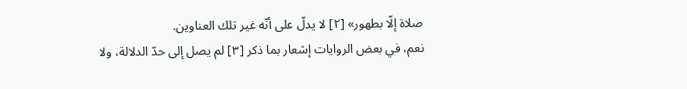صلاة إلّا بطهور» [٢] لا يدلّ على أنّه غير تلك العناوين.
نعم، في بعض الروايات إشعار بما ذكر [٣] لم يصل إلى حدّ الدلالة، ولا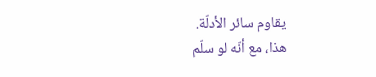يقاوم سائر الأدلّة.
هذا، مع أنّه لو سلّم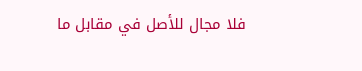فلا مجال للأصل في مقابل ما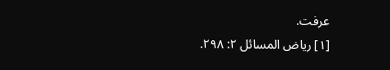عرفت.
[١] رياض المسائل ٢: ٢٩٨.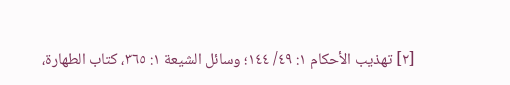[٢] تهذيب الأحكام ١: ٤٩/ ١٤٤؛ وسائل الشيعة ١: ٣٦٥، كتاب الطهارة،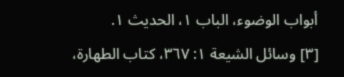أبواب الوضوء، الباب ١، الحديث ١.
[٣] وسائل الشيعة ١: ٣٦٧، كتاب الطهارة،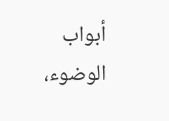أبواب الوضوء،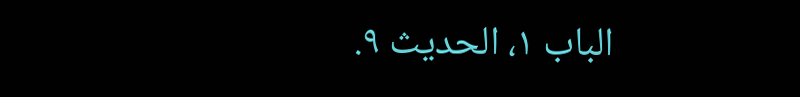الباب ١، الحديث ٩.